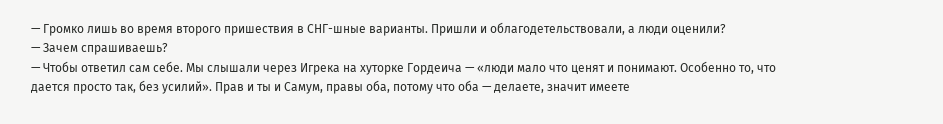— Громко лишь во время второго пришествия в СНГ-шные варианты. Пришли и облагодетельствовали, а люди оценили?
— Зачем спрашиваешь?
— Чтобы ответил сам себе. Мы слышали через Игрека на хуторке Гордеича — «люди мало что ценят и понимают. Особенно то, что дается просто так, без усилий». Прав и ты и Самум, правы оба, потому что оба — делаете, значит имеете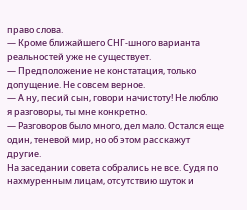право слова.
— Кроме ближайшего СНГ-шного варианта реальностей уже не существует.
— Предположение не констатация, только допущение. Не совсем верное.
— А ну, песий сын, говори начистоту! Не люблю я разговоры, ты мне конкретно.
— Разговоров было много, дел мало. Остался еще один, теневой мир, но об этом расскажут другие.
На заседании совета собрались не все. Судя по нахмуренным лицам, отсутствию шуток и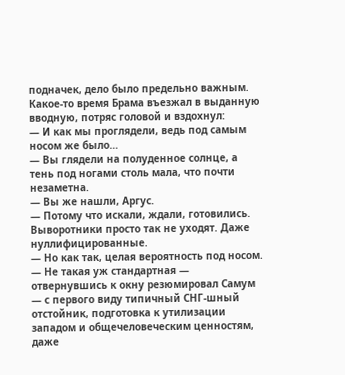подначек, дело было предельно важным. Какое-то время Брама въезжал в выданную вводную, потряс головой и вздохнул:
— И как мы проглядели, ведь под самым носом же было…
— Вы глядели на полуденное солнце, а тень под ногами столь мала, что почти незаметна.
— Вы же нашли, Аргус.
— Потому что искали, ждали, готовились. Выворотники просто так не уходят. Даже нуллифицированные.
— Но как так, целая вероятность под носом.
— Не такая уж стандартная — отвернувшись к окну резюмировал Самум — с первого виду типичный СНГ-шный отстойник, подготовка к утилизации западом и общечеловеческим ценностям, даже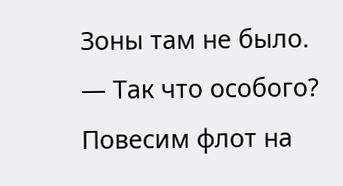Зоны там не было.
— Так что особого? Повесим флот на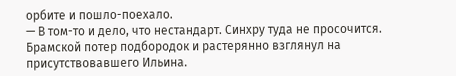орбите и пошло-поехало.
— В том-то и дело, что нестандарт. Синхру туда не просочится.
Брамской потер подбородок и растерянно взглянул на присутствовавшего Ильина.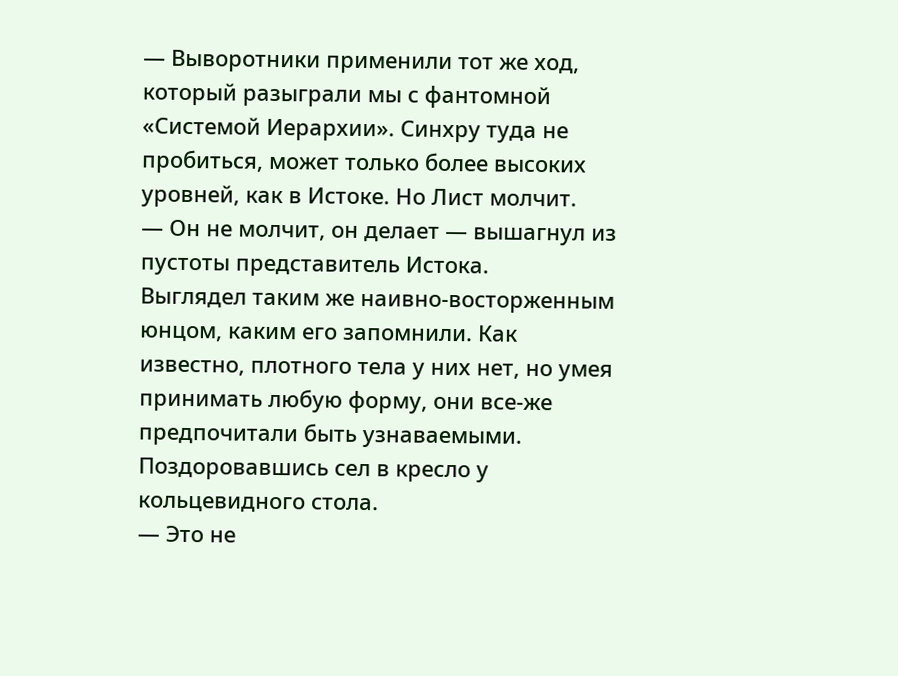— Выворотники применили тот же ход, который разыграли мы с фантомной «Системой Иерархии». Синхру туда не пробиться, может только более высоких уровней, как в Истоке. Но Лист молчит.
— Он не молчит, он делает — вышагнул из пустоты представитель Истока.
Выглядел таким же наивно-восторженным юнцом, каким его запомнили. Как известно, плотного тела у них нет, но умея принимать любую форму, они все-же предпочитали быть узнаваемыми. Поздоровавшись сел в кресло у кольцевидного стола.
— Это не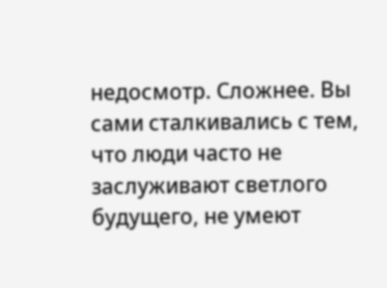недосмотр. Сложнее. Вы сами сталкивались с тем, что люди часто не заслуживают светлого будущего, не умеют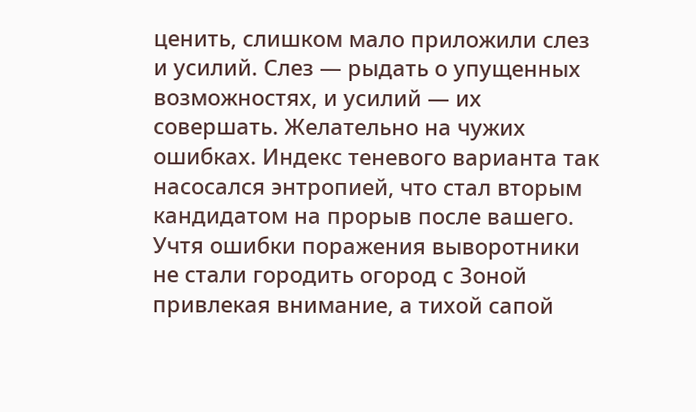ценить, слишком мало приложили слез и усилий. Слез — рыдать о упущенных возможностях, и усилий — их совершать. Желательно на чужих ошибках. Индекс теневого варианта так насосался энтропией, что стал вторым кандидатом на прорыв после вашего. Учтя ошибки поражения выворотники не стали городить огород с Зоной привлекая внимание, а тихой сапой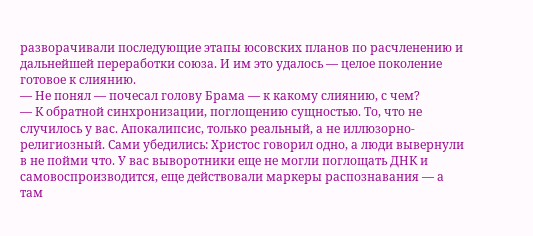разворачивали последующие этапы юсовских планов по расчленению и дальнейшей переработки союза. И им это удалось — целое поколение готовое к слиянию.
— Не понял — почесал голову Брама — к какому слиянию, с чем?
— К обратной синхронизации, поглощению сущностью. То, что не случилось у вас. Апокалипсис, только реальный, а не иллюзорно-религиозный. Сами убедились: Христос говорил одно, а люди вывернули в не пойми что. У вас выворотники еще не могли поглощать ДНК и самовоспроизводится, еще действовали маркеры распознавания — а там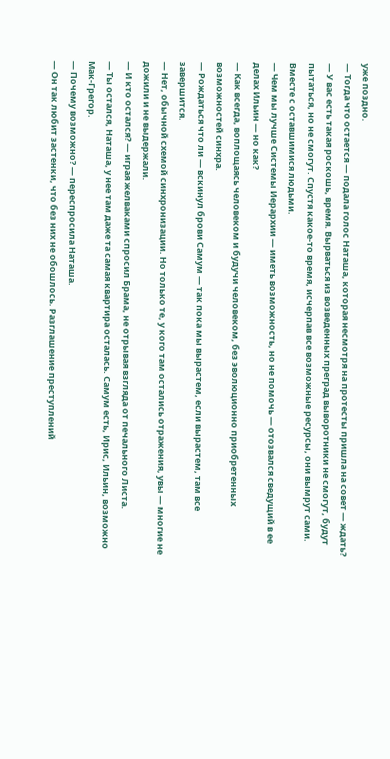уже поздно.
— Тогда что остается — подала голос Наташа, которая несмотря на протесты пришла на совет — ждать?
— У вас есть такая роскошь, время. Вырваться из возведенных преград выворотники не смогут, будут пытаться, но не смогут. Спустя какое-то время, исчерпав все возможные ресурсы, они вымрут сами. Вместе с оставшимися людьми.
— Чем мы лучше Системы Иерархии — иметь возможность, но не помочь — отозвался сведущий в ее делах Ильин — но как?
— Как всегда, воплощаясь человеком и будучи человеком, без эволюционно приобретенных возможностей синхра.
— Рождаться что ли — вскинул брови Самум — так пока мы вырастем, если вырастем, там все завершится.
— Нет, обычной схемой синхронизации. Но только те, у кого там остались отражения, увы — многие не дожили и не выдержали.
— И кто остался? — играя желваками спросил Брама, не отрывая взгляда от печального Листа.
— Ты остался, Наташа, у нее там даже та самая квартира осталась. Самум есть, Ирис, Ильин, возможно Мак-Грегор.
— Почему возможно? — переспросила Наташа.
— Он так любит застенки, что без них не обошлось. Разглашение преступлений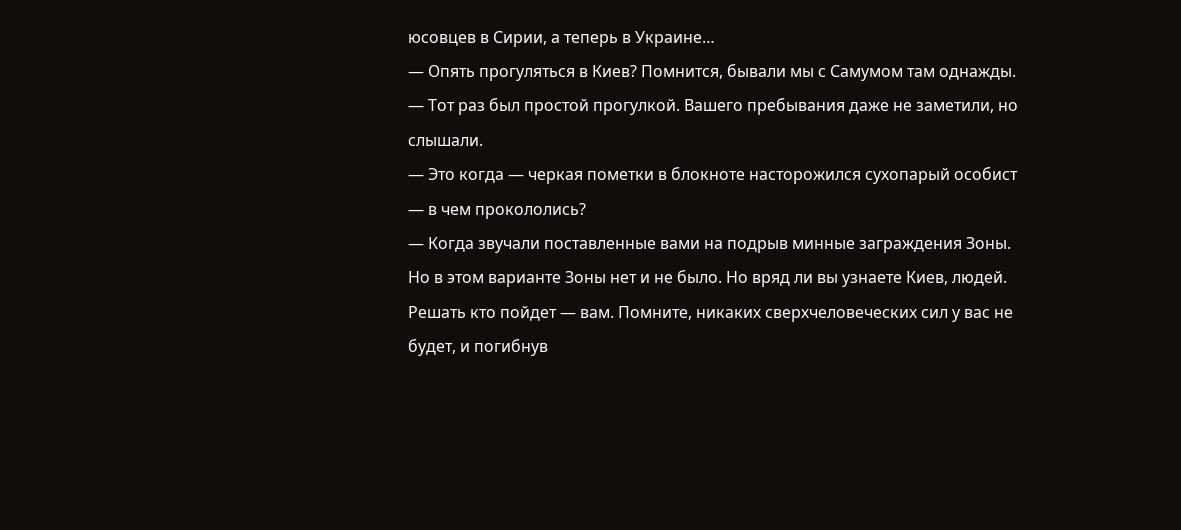юсовцев в Сирии, а теперь в Украине…
— Опять прогуляться в Киев? Помнится, бывали мы с Самумом там однажды.
— Тот раз был простой прогулкой. Вашего пребывания даже не заметили, но слышали.
— Это когда — черкая пометки в блокноте насторожился сухопарый особист — в чем прокололись?
— Когда звучали поставленные вами на подрыв минные заграждения Зоны. Но в этом варианте Зоны нет и не было. Но вряд ли вы узнаете Киев, людей. Решать кто пойдет — вам. Помните, никаких сверхчеловеческих сил у вас не будет, и погибнув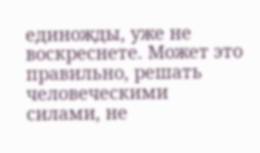единожды, уже не воскреснете. Может это правильно, решать человеческими силами, не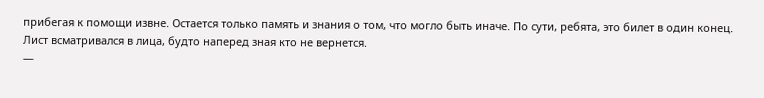прибегая к помощи извне. Остается только память и знания о том, что могло быть иначе. По сути, ребята, это билет в один конец.
Лист всматривался в лица, будто наперед зная кто не вернется.
—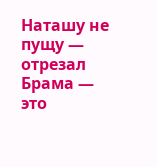Наташу не пущу — отрезал Брама — это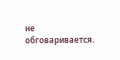не обговаривается.